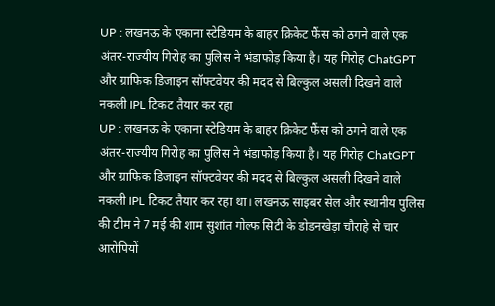UP : लखनऊ के एकाना स्टेडियम के बाहर क्रिकेट फैंस को ठगने वाले एक अंतर-राज्यीय गिरोह का पुलिस ने भंडाफोड़ किया है। यह गिरोह ChatGPT और ग्राफिक डिजाइन सॉफ्टवेयर की मदद से बिल्कुल असली दिखने वाले नकली IPL टिकट तैयार कर रहा
UP : लखनऊ के एकाना स्टेडियम के बाहर क्रिकेट फैंस को ठगने वाले एक अंतर-राज्यीय गिरोह का पुलिस ने भंडाफोड़ किया है। यह गिरोह ChatGPT और ग्राफिक डिजाइन सॉफ्टवेयर की मदद से बिल्कुल असली दिखने वाले नकली IPL टिकट तैयार कर रहा था। लखनऊ साइबर सेल और स्थानीय पुलिस की टीम ने 7 मई की शाम सुशांत गोल्फ सिटी के डोडनखेड़ा चौराहे से चार आरोपियों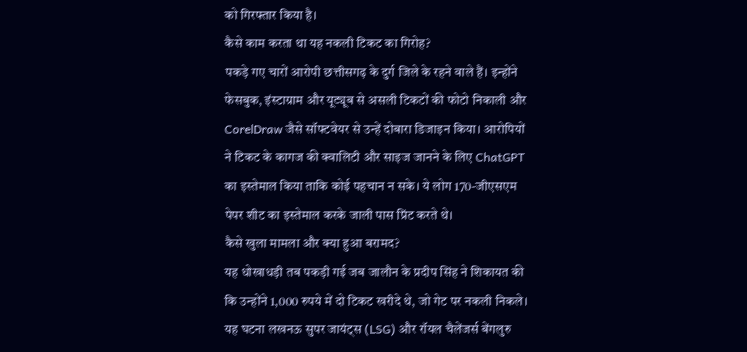को गिरफ्तार किया है।
कैसे काम करता था यह नकली टिकट का गिरोह?
पकड़े गए चारों आरोपी छत्तीसगढ़ के दुर्ग जिले के रहने वाले हैं। इन्होंने फेसबुक, इंस्टाग्राम और यूट्यूब से असली टिकटों की फोटो निकाली और CorelDraw जैसे सॉफ्टवेयर से उन्हें दोबारा डिजाइन किया। आरोपियों ने टिकट के कागज की क्वालिटी और साइज जानने के लिए ChatGPT का इस्तेमाल किया ताकि कोई पहचान न सके। ये लोग 170-जीएसएम पेपर शीट का इस्तेमाल करके जाली पास प्रिंट करते थे।
कैसे खुला मामला और क्या हुआ बरामद?
यह धोखाधड़ी तब पकड़ी गई जब जालौन के प्रदीप सिंह ने शिकायत की कि उन्होंने 1,000 रुपये में दो टिकट खरीदे थे, जो गेट पर नकली निकले। यह घटना लखनऊ सुपर जायंट्स (LSG) और रॉयल चैलेंजर्स बेंगलुरु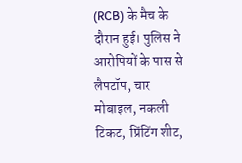(RCB) के मैच के दौरान हुई। पुलिस ने आरोपियों के पास से लैपटॉप, चार मोबाइल, नकली टिकट, प्रिंटिंग शीट,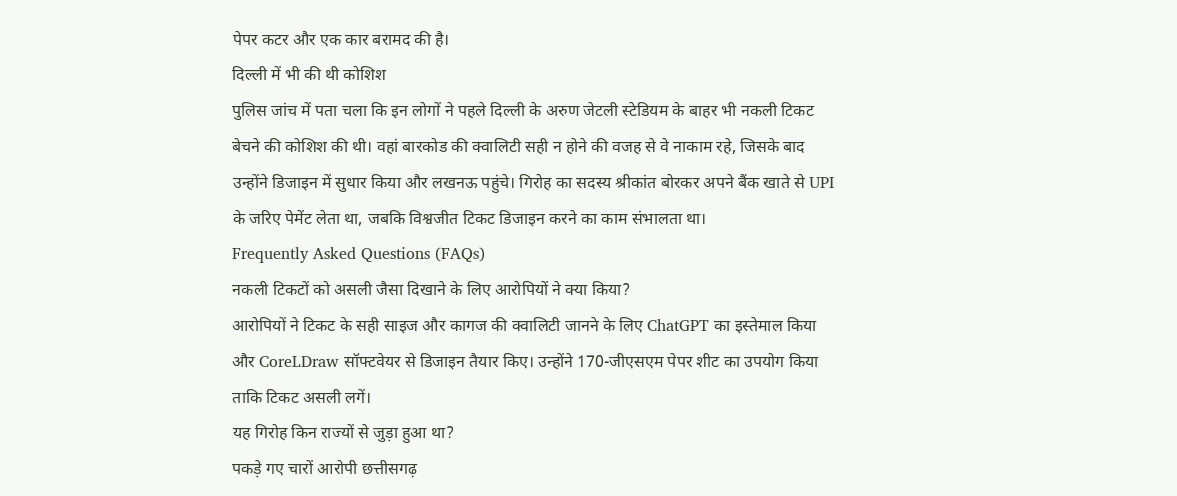पेपर कटर और एक कार बरामद की है।
दिल्ली में भी की थी कोशिश
पुलिस जांच में पता चला कि इन लोगों ने पहले दिल्ली के अरुण जेटली स्टेडियम के बाहर भी नकली टिकट बेचने की कोशिश की थी। वहां बारकोड की क्वालिटी सही न होने की वजह से वे नाकाम रहे, जिसके बाद उन्होंने डिजाइन में सुधार किया और लखनऊ पहुंचे। गिरोह का सदस्य श्रीकांत बोरकर अपने बैंक खाते से UPI के जरिए पेमेंट लेता था, जबकि विश्वजीत टिकट डिजाइन करने का काम संभालता था।
Frequently Asked Questions (FAQs)
नकली टिकटों को असली जैसा दिखाने के लिए आरोपियों ने क्या किया?
आरोपियों ने टिकट के सही साइज और कागज की क्वालिटी जानने के लिए ChatGPT का इस्तेमाल किया और CoreLDraw सॉफ्टवेयर से डिजाइन तैयार किए। उन्होंने 170-जीएसएम पेपर शीट का उपयोग किया ताकि टिकट असली लगें।
यह गिरोह किन राज्यों से जुड़ा हुआ था?
पकड़े गए चारों आरोपी छत्तीसगढ़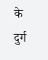के दुर्ग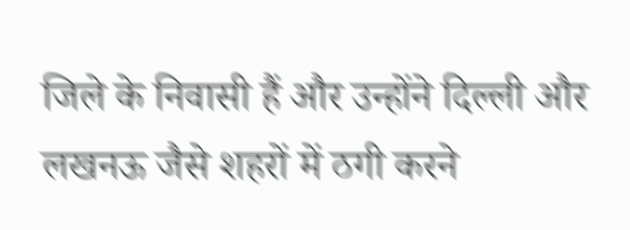जिले के निवासी हैं और उन्होंने दिल्ली और लखनऊ जैसे शहरों में ठगी करने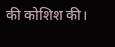की कोशिश की।